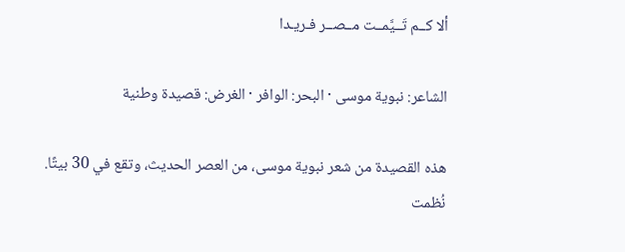ألا كــم تَــيَّمــت مــصــر فـريـدا

الشاعر: نبوية موسى · البحر: الوافر · الغرض: قصيدة وطنية

هذه القصيدة من شعر نبوية موسى، من العصر الحديث، وتقع في 30 بيتًا. نُظمت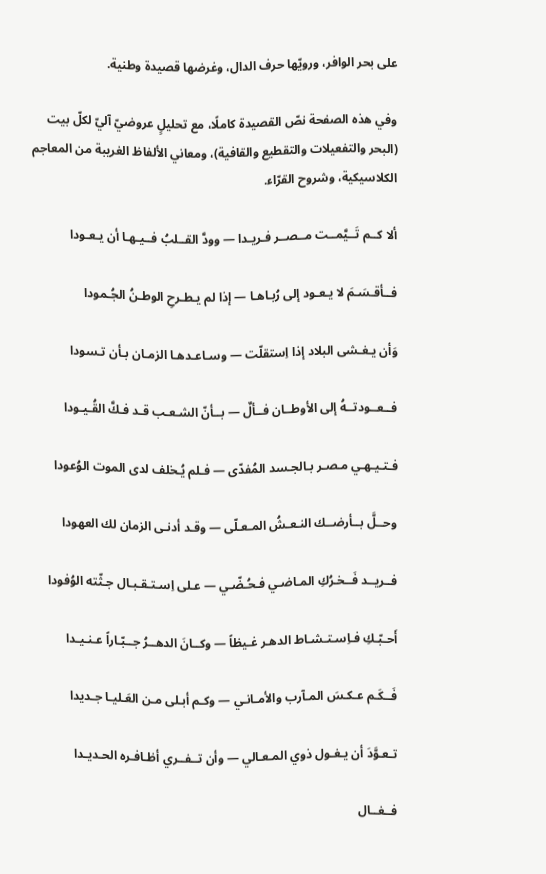على بحر الوافر، ورويّها حرف الدال، وغرضها قصيدة وطنية.

وفي هذه الصفحة نصّ القصيدة كاملًا، مع تحليلٍ عروضيّ آليّ لكلّ بيت (البحر والتفعيلات والتقطيع والقافية)، ومعاني الألفاظ الغريبة من المعاجم الكلاسيكية، وشروح القرّاء.

ألا كــم تَــيَّمــت مــصــر فـريـدا — وودَّ القــلبُ فــيـهـا أن يـعـودا

فــأقـسَـمَ لا يـعـود إلى رُبـاهـا — إذا لم يـطـرحِ الوطـنُ الجُـمودا

وَأن يـغـشى البلاد إذا اِستقلّت — وسـاعـدهـا الزمـان بـأن تـسودا

فــعــودتــهُ إلى الأوطــان فــألٌ — بــأنّ الشـعـب قـد فـكَّ القُـيـودا

فـتـيـهـي مـصـر بـالجـسد المُفدّى — فـلم يُـخلف لدى الموت الوُعودا

وحــلَّ بــأرضــك النـعـشُ المـعـلّى — وقـد أدنـى الزمان لك العهودا

فــريــد فَــخـرُكِ المـاضـي فـحُـضّـي — عـلى اِسـتـقـبـال جـثّته الوُفودا

أَحـبّـكِ فـاِسـتـشـاط الدهـر غـيظاً — وكــانَ الدهــرُ جــبّـاراً عـنـيـدا

فَــكَـم عـكـسَ المـآرب والأمـانـي — وكـم أبـلى مـن العَـليـا جـديدا

تـعـوَّدَ أن يـغـول ذوي المـعـالي — وأن تــفــري أظـافـره الحـديـدا

فــغــال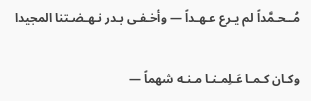مُــحـمَّداً لم يـرع عـهـداً — وأخـفـى بـدر نـهـضـتنا المجيدا

وكـان كـمـا عَـلِمـنـا مـنـه شهماً —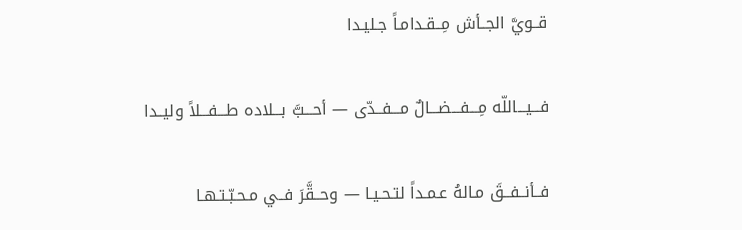قــويَّ الجــأش مِــقـدامـاً جـليـدا

فـــيـــاللّه مِـــفـــضـــالٌ مـــفــدّى — أحـــبَّ بـــلاده طـــفـــلاً وليــدا

فــأنــفــقَ مـالهُ عـمـداً لتـحـيـا — وحــقَّرَ فــي مـحـبّـتـهـا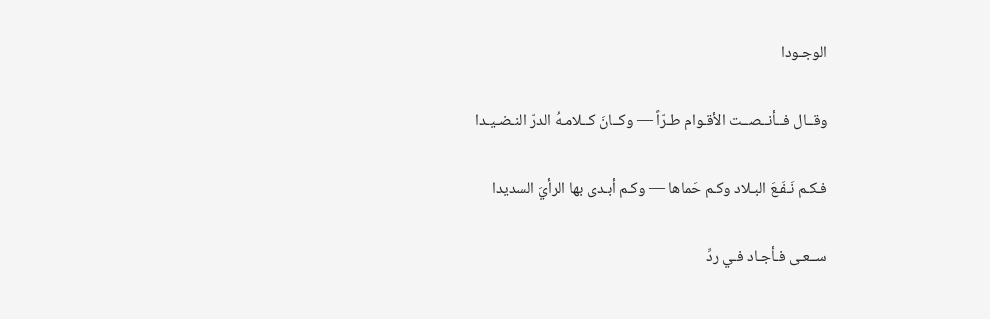الوجـودا

وقــال فــأنــصــت الأقـوام طـرّاً — وكــانَ كــلامـهُ الدرّ النـضـيـدا

فـكـم نَـفَـعَ البـلاد وكـم حَماها — وكـم أبـدى بها الرأيَ السديدا

ســعـى فـأجـاد فـي ردِّ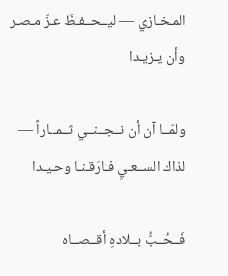المـخـازي — ليــحــفـظَ عـزّ مـصـر وأن يـزيـدا

ولمّــا آن أن نــجــنــي ثــمــاراً — لذاك الســعـيِ فـارَقـنـا وحـيـدا

فَــحُــبُّ بــلادهِ أقــصــاه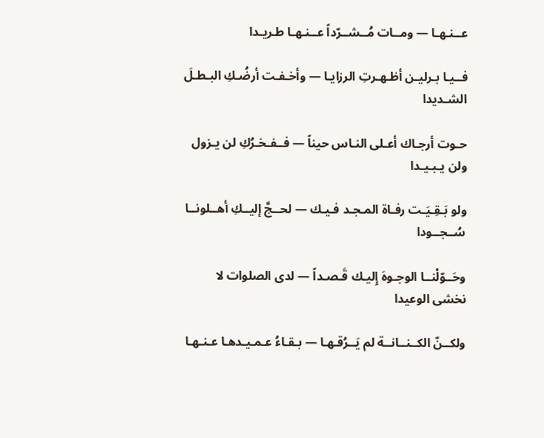عــنـهـا — ومــات مُــشــرّداً عــنـهـا طـريـدا

فــيـا بـرليـن أظـهـرتِ الرزايـا — وأخـفـت أرضُـكِ البـطـلَ الشـديدا

حـوت أرجـاك أعـلى النـاس حيناً — فــفـخـرُكِ لن يـزول ولن يـبـيـدا

ولو بَـقِـيَـت رفـاة المـجـد فـيـك — لحــجَّ إليــكِ أهــلونــا سُــجــودا

وحَــوّلْنــا الوجـوهَ إِليـك قَـصـداً — لدى الصلوات لا نخشى الوعيدا

ولكــنّ الكــنــانــة لم يَــرُقـهـا — بـقـاءُ عـمـيـدهـا عـنـهـا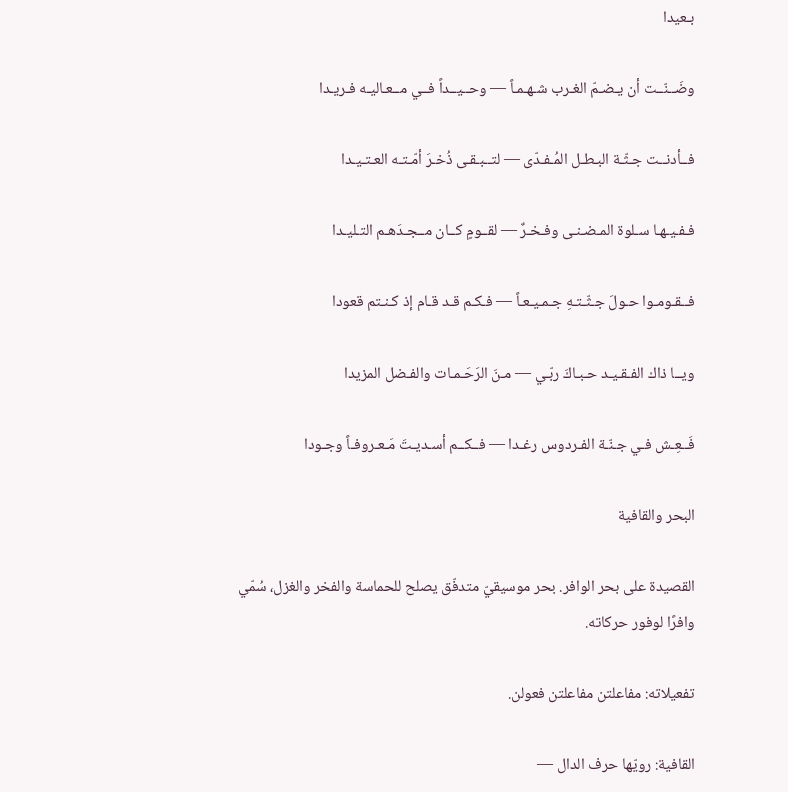بـعيدا

وضَــنّــت أن يـضـمّ الغـرب شـهـمـاً — وحــيــداً فــي مــعـاليـه فـريـدا

فــأدنــت جـثّـة البـطـل المُـفـدّى — لتــبـقـى ذُخـرَ أمّـتـه العـتـيـدا

فـفـيـهـا سـلوة المـضـنـى وفـخـرٌ — لقــومٍ كــان مــجـدَهـم التـليـدا

فــقـومـوا حـولَ جـثّـتـهِ جـمـيـعـاً — فـكـم قـد قـام إذ كـنـتم قعودا

ويــا ذاك الفـقـيـد حـبـاكَ ربّـي — مـنَ الرَحَـمـات والفـضل المزيدا

فَــعِـش فـي جـنّـة الفـردوس رغـدا — فــكــم أسـديـتَ مَـعـروفـاً وجـودا

البحر والقافية

القصيدة على بحر الوافر. بحر موسيقيّ متدفّق يصلح للحماسة والفخر والغزل، سُمّي وافرًا لوفور حركاته.

تفعيلاته: مفاعلتن مفاعلتن فعولن.

القافية: رويّها حرف الدال —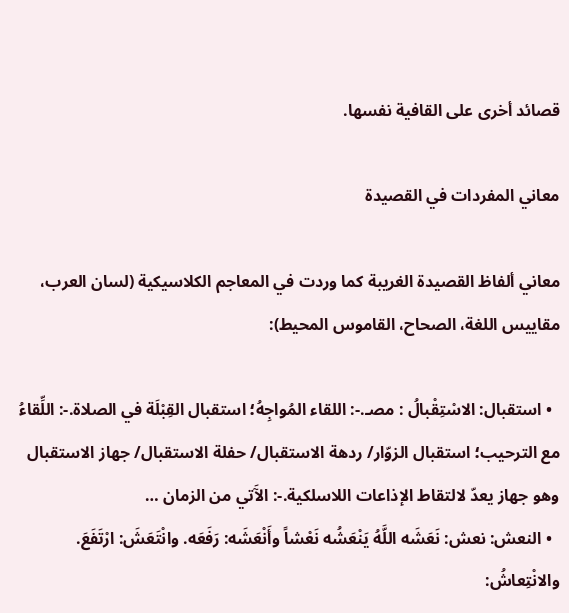قصائد أخرى على القافية نفسها.

معاني المفردات في القصيدة

معاني ألفاظ القصيدة الغريبة كما وردت في المعاجم الكلاسيكية (لسان العرب، مقاييس اللغة، الصحاح، القاموس المحيط):

  • استقبال: الاسْتِقْبالُ : مصـ.-: اللقاء المُواجِهُ؛ استقبال القِبْلَة في الصلاة.-: اللِّقاءُ مع الترحيب؛ استقبال الزوّار/ ردهة الاستقبال/ حفلة الاستقبال/ جهاز الاستقبال وهو جهاز يعدّ لالتقاط الإذاعات اللاسلكية.-: الآَتي من الزمان …
  • النعش: نعش: نَعَشَه اللَّهُ يَنْعَشُه نَعْشاً وأَنْعَشَه: رَفَعَه. وانْتَعَشَ: ارْتَفَعَ. والانْتِعاشُ: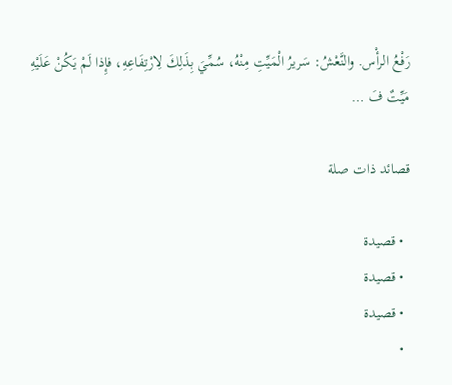رَفْعُ الرأْس. والنَّعْشُ: سَريرُ الْمَيِّتِ مِنْهُ، سُمِّيَ بِذَلِكَ لِارْتِفَاعِهِ، فإِذا لَمْ يَكُنْ عَلَيْهِ مَيِّتٌ فَ …

قصائد ذات صلة

  • قصيدة
  • قصيدة
  • قصيدة
  •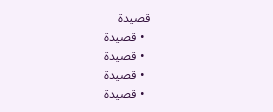قصيدة
  • قصيدة
  • قصيدة
  • قصيدة
  • قصيدة